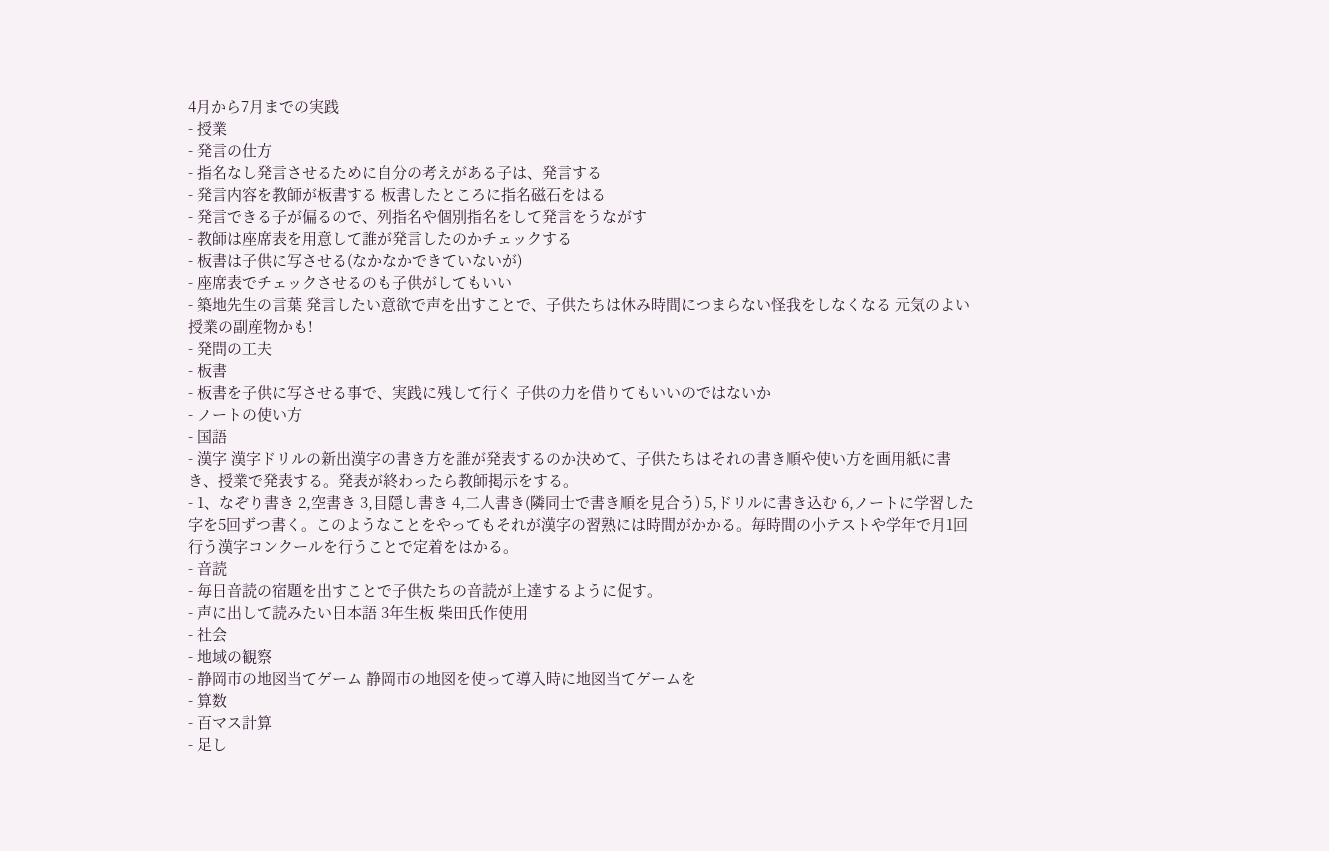4月から7月までの実践
- 授業
- 発言の仕方
- 指名なし発言させるために自分の考えがある子は、発言する
- 発言内容を教師が板書する 板書したところに指名磁石をはる
- 発言できる子が偏るので、列指名や個別指名をして発言をうながす
- 教師は座席表を用意して誰が発言したのかチェックする
- 板書は子供に写させる(なかなかできていないが)
- 座席表でチェックさせるのも子供がしてもいい
- 築地先生の言葉 発言したい意欲で声を出すことで、子供たちは休み時間につまらない怪我をしなくなる 元気のよい授業の副産物かも!
- 発問の工夫
- 板書
- 板書を子供に写させる事で、実践に残して行く 子供の力を借りてもいいのではないか
- ノートの使い方
- 国語
- 漢字 漢字ドリルの新出漢字の書き方を誰が発表するのか決めて、子供たちはそれの書き順や使い方を画用紙に書き、授業で発表する。発表が終わったら教師掲示をする。
- 1、なぞり書き 2,空書き 3,目隠し書き 4,二人書き(隣同士で書き順を見合う) 5,ドリルに書き込む 6,ノートに学習した字を5回ずつ書く。このようなことをやってもそれが漢字の習熟には時間がかかる。毎時間の小テストや学年で月1回行う漢字コンクールを行うことで定着をはかる。
- 音読
- 毎日音読の宿題を出すことで子供たちの音読が上達するように促す。
- 声に出して読みたい日本語 3年生板 柴田氏作使用
- 社会
- 地域の観察
- 静岡市の地図当てゲーム 静岡市の地図を使って導入時に地図当てゲームを
- 算数
- 百マス計算
- 足し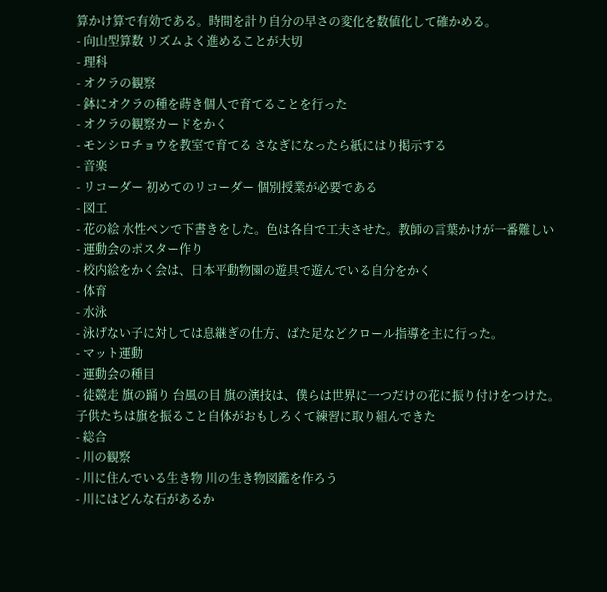算かけ算で有効である。時間を計り自分の早さの変化を数値化して確かめる。
- 向山型算数 リズムよく進めることが大切
- 理科
- オクラの観察
- 鉢にオクラの種を蒔き個人で育てることを行った
- オクラの観察カードをかく
- モンシロチョウを教室で育てる さなぎになったら紙にはり掲示する
- 音楽
- リコーダー 初めてのリコーダー 個別授業が必要である
- 図工
- 花の絵 水性ペンで下書きをした。色は各自で工夫させた。教師の言葉かけが一番難しい
- 運動会のポスター作り
- 校内絵をかく会は、日本平動物園の遊具で遊んでいる自分をかく
- 体育
- 水泳
- 泳げない子に対しては息継ぎの仕方、ばた足などクロール指導を主に行った。
- マット運動
- 運動会の種目
- 徒競走 旗の踊り 台風の目 旗の演技は、僕らは世界に一つだけの花に振り付けをつけた。子供たちは旗を振ること自体がおもしろくて練習に取り組んできた
- 総合
- 川の観察
- 川に住んでいる生き物 川の生き物図鑑を作ろう
- 川にはどんな石があるか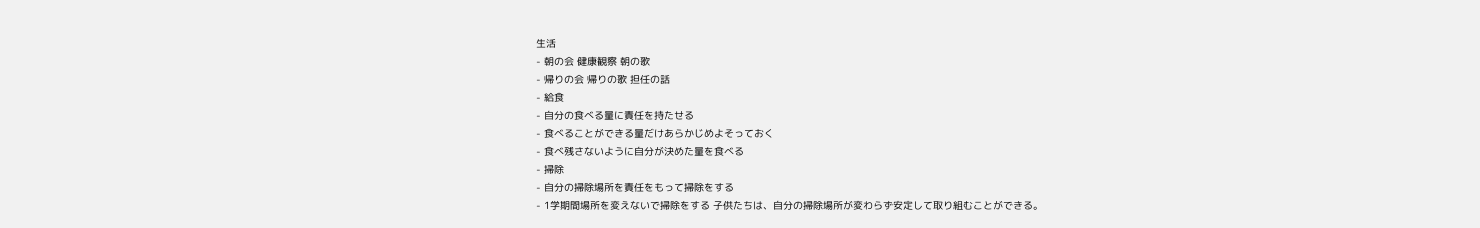生活
- 朝の会 健康観察 朝の歌
- 帰りの会 帰りの歌 担任の話
- 給食
- 自分の食べる量に責任を持たせる
- 食べることができる量だけあらかじめよそっておく
- 食べ残さないように自分が決めた量を食べる
- 掃除
- 自分の掃除場所を責任をもって掃除をする
- 1学期間場所を変えないで掃除をする 子供たちは、自分の掃除場所が変わらず安定して取り組むことができる。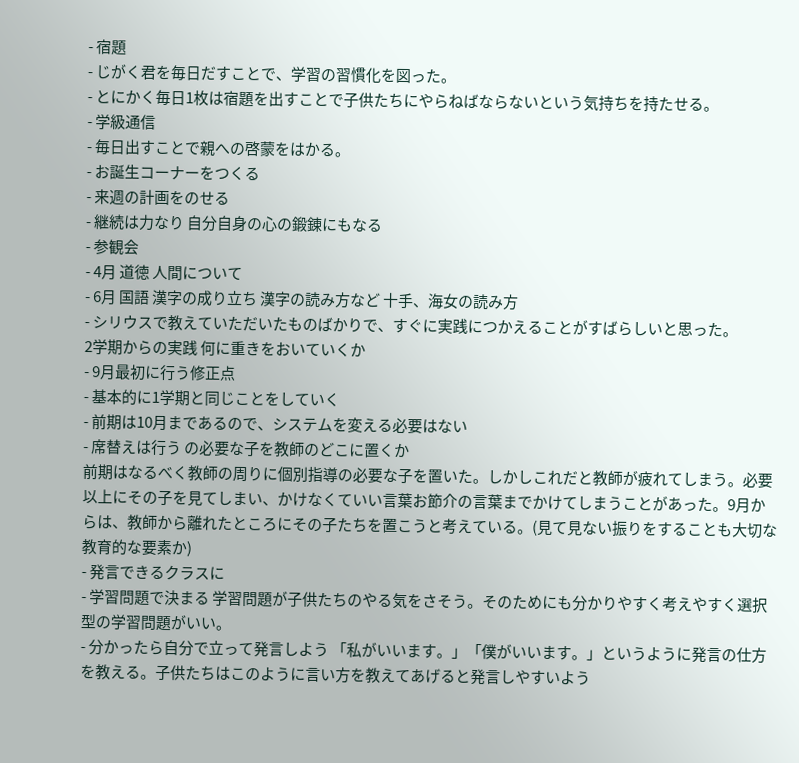- 宿題
- じがく君を毎日だすことで、学習の習慣化を図った。
- とにかく毎日1枚は宿題を出すことで子供たちにやらねばならないという気持ちを持たせる。
- 学級通信
- 毎日出すことで親への啓蒙をはかる。
- お誕生コーナーをつくる
- 来週の計画をのせる
- 継続は力なり 自分自身の心の鍛錬にもなる
- 参観会
- 4月 道徳 人間について
- 6月 国語 漢字の成り立ち 漢字の読み方など 十手、海女の読み方
- シリウスで教えていただいたものばかりで、すぐに実践につかえることがすばらしいと思った。
2学期からの実践 何に重きをおいていくか
- 9月最初に行う修正点
- 基本的に1学期と同じことをしていく
- 前期は10月まであるので、システムを変える必要はない
- 席替えは行う の必要な子を教師のどこに置くか
前期はなるべく教師の周りに個別指導の必要な子を置いた。しかしこれだと教師が疲れてしまう。必要以上にその子を見てしまい、かけなくていい言葉お節介の言葉までかけてしまうことがあった。9月からは、教師から離れたところにその子たちを置こうと考えている。(見て見ない振りをすることも大切な教育的な要素か)
- 発言できるクラスに
- 学習問題で決まる 学習問題が子供たちのやる気をさそう。そのためにも分かりやすく考えやすく選択型の学習問題がいい。
- 分かったら自分で立って発言しよう 「私がいいます。」「僕がいいます。」というように発言の仕方を教える。子供たちはこのように言い方を教えてあげると発言しやすいよう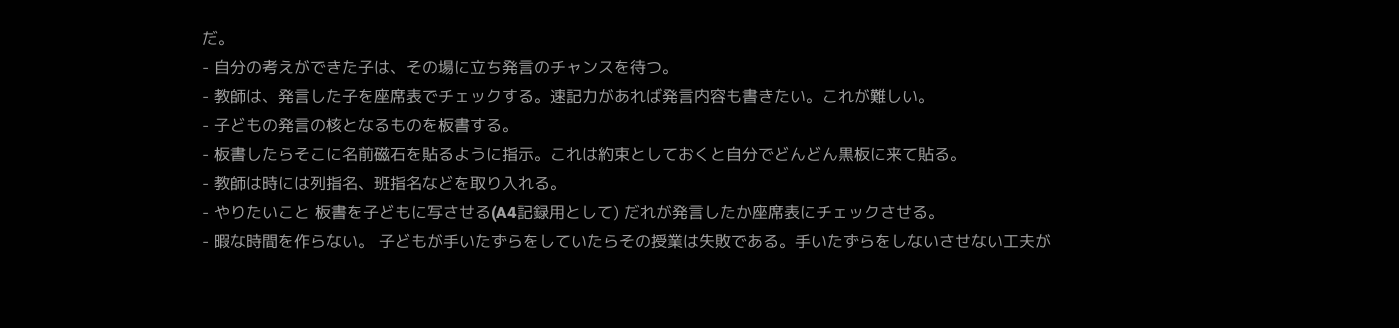だ。
- 自分の考えができた子は、その場に立ち発言のチャンスを待つ。
- 教師は、発言した子を座席表でチェックする。速記力があれば発言内容も書きたい。これが難しい。
- 子どもの発言の核となるものを板書する。
- 板書したらそこに名前磁石を貼るように指示。これは約束としておくと自分でどんどん黒板に来て貼る。
- 教師は時には列指名、班指名などを取り入れる。
- やりたいこと 板書を子どもに写させる(A4記録用として) だれが発言したか座席表にチェックさせる。
- 暇な時間を作らない。 子どもが手いたずらをしていたらその授業は失敗である。手いたずらをしないさせない工夫が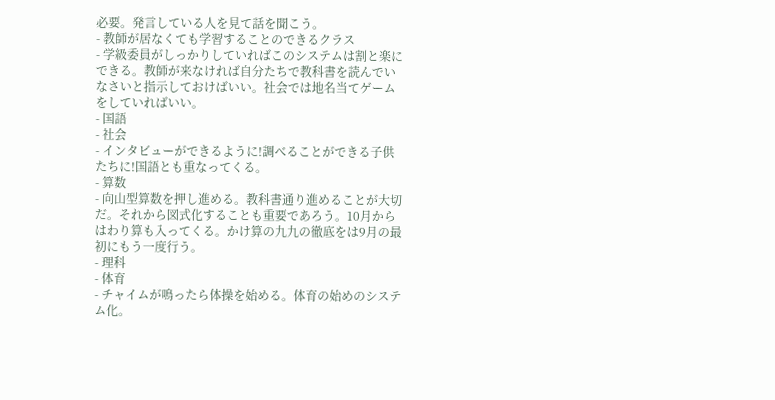必要。発言している人を見て話を聞こう。
- 教師が居なくても学習することのできるクラス
- 学級委員がしっかりしていればこのシステムは割と楽にできる。教師が来なければ自分たちで教科書を読んでいなさいと指示しておけばいい。社会では地名当てゲームをしていればいい。
- 国語
- 社会
- インタビューができるように!調べることができる子供たちに!国語とも重なってくる。
- 算数
- 向山型算数を押し進める。教科書通り進めることが大切だ。それから図式化することも重要であろう。10月からはわり算も入ってくる。かけ算の九九の徹底をは9月の最初にもう一度行う。
- 理科
- 体育
- チャイムが鳴ったら体操を始める。体育の始めのシステム化。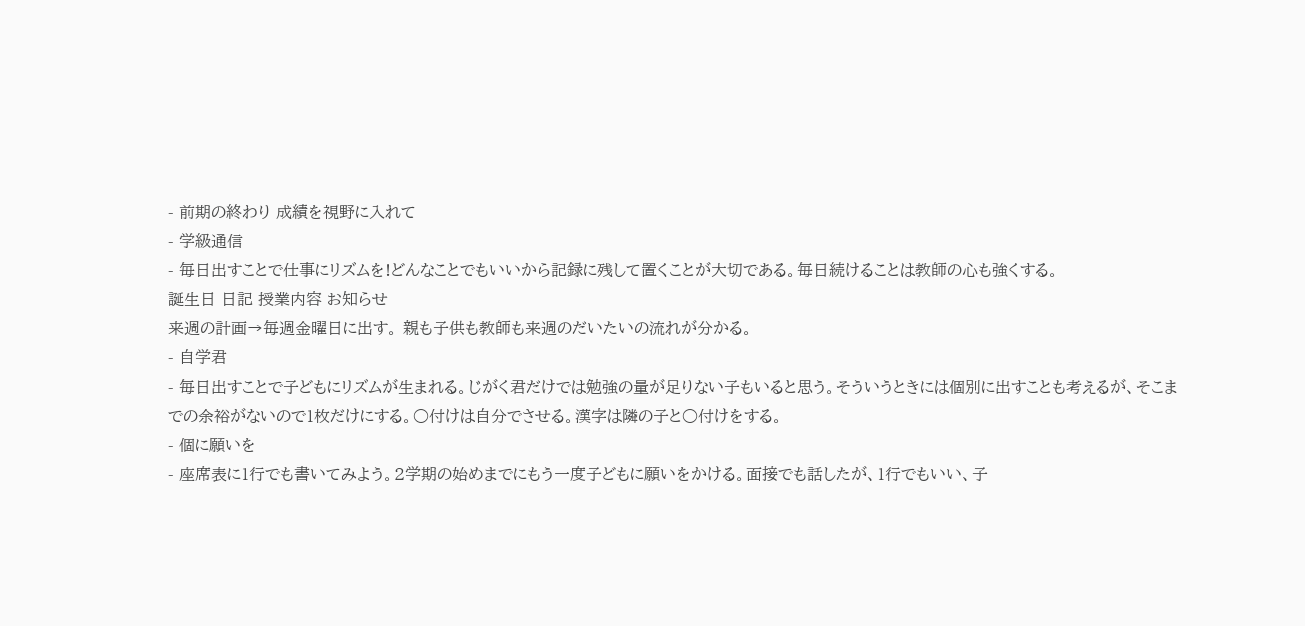- 前期の終わり 成績を視野に入れて
- 学級通信
- 毎日出すことで仕事にリズムを!どんなことでもいいから記録に残して置くことが大切である。毎日続けることは教師の心も強くする。
誕生日 日記 授業内容 お知らせ
来週の計画→毎週金曜日に出す。 親も子供も教師も来週のだいたいの流れが分かる。
- 自学君
- 毎日出すことで子どもにリズムが生まれる。じがく君だけでは勉強の量が足りない子もいると思う。そういうときには個別に出すことも考えるが、そこまでの余裕がないので1枚だけにする。○付けは自分でさせる。漢字は隣の子と○付けをする。
- 個に願いを
- 座席表に1行でも書いてみよう。2学期の始めまでにもう一度子どもに願いをかける。面接でも話したが、1行でもいい、子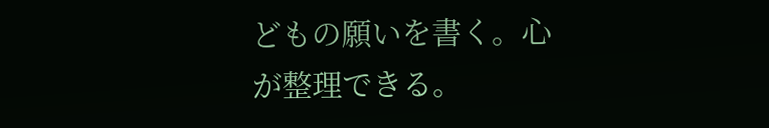どもの願いを書く。心が整理できる。